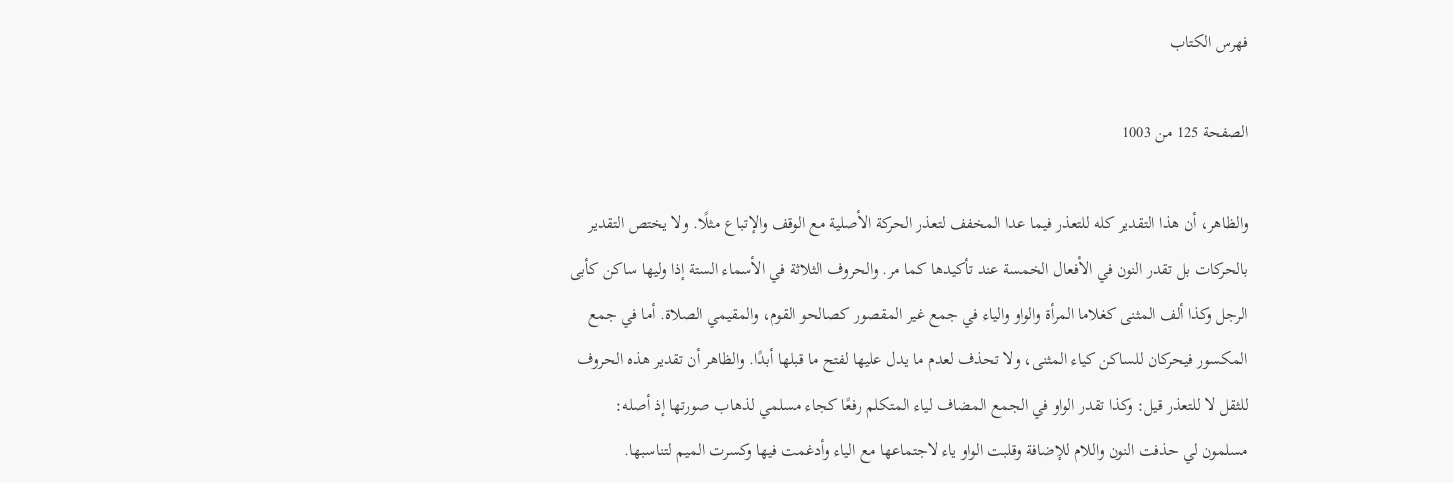فهرس الكتاب

الصفحة 125 من 1003

والظاهر، أن هذا التقدير كله للتعذر فيما عدا المخفف لتعذر الحركة الأصلية مع الوقف والإتباع مثلًا. ولا يختص التقدير بالحركات بل تقدر النون في الأفعال الخمسة عند تأكيدها كما مر. والحروف الثلاثة في الأسماء الستة إذا وليها ساكن كأبى الرجل وكذا ألف المثنى كغلاما المرأة والواو والياء في جمع غير المقصور كصالحو القوم، والمقيمي الصلاة. أما في جمع المكسور فيحركان للساكن كياء المثنى، ولا تحذف لعدم ما يدل عليها لفتح ما قبلها أبدًا. والظاهر أن تقدير هذه الحروف للثقل لا للتعذر قيل: وكذا تقدر الواو في الجمع المضاف لياء المتكلم رفعًا كجاء مسلمي لذهاب صورتها إذ أصله: مسلمون لي حذفت النون واللام للإضافة وقلبت الواو ياء لاجتماعها مع الياء وأدغمت فيها وكسرت الميم لتناسبها.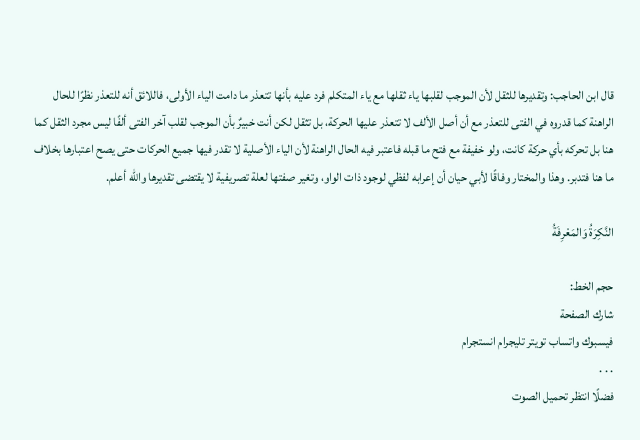قال ابن الحاجب: وتقديرها للثقل لأن الموجب لقلبها ياء ثقلها مع ياء المتكلم فرد عليه بأنها تتعذر ما دامت الياء الأولى، فاللائق أنه للتعذر نظرًا للحال الراهنة كما قدروه في الفتى للتعذر مع أن أصل الألف لا تتعذر عليها الحركة، بل تثقل لكن أنت خبيرٌ بأن الموجب لقلب آخر الفتى ألفًا ليس مجرد الثقل كما هنا بل تحركه بأي حركة كانت، ولو خفيفة مع فتح ما قبله فاعتبر فيه الحال الراهنة لأن الياء الأصلية لا تقدر فيها جميع الحركات حتى يصح اعتبارها بخلاف ما هنا فتدبر. وهذا والمختار وفاقًا لأبي حيان أن إعرابه لفظي لوجود ذات الواو، وتغير صفتها لعلة تصريفية لا يقتضى تقديرها والله أعلم.

النَّكِرَةُ وَالمَعْرِفَةُ

حجم الخط:
شارك الصفحة
فيسبوك واتساب تويتر تليجرام انستجرام
. . .
فضلًا انتظر تحميل الصوت